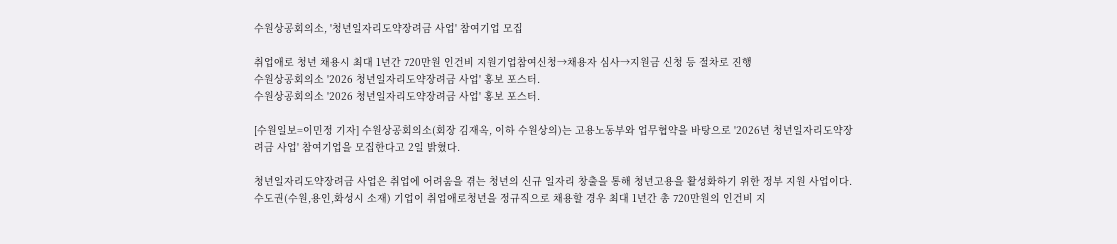수원상공회의소, '청년일자리도약장려금 사업' 참여기업 모집

취업애로 청년 채용시 최대 1년간 720만원 인건비 지원기업참여신청→채용자 심사→지원금 신청 등 절차로 진행
수원상공회의소 '2026 청년일자리도약장려금 사업' 홍보 포스터.
수원상공회의소 '2026 청년일자리도약장려금 사업' 홍보 포스터.

[수원일보=이민정 기자] 수원상공회의소(회장 김재옥, 이하 수원상의)는 고용노동부와 업무협약을 바탕으로 '2026년 청년일자리도약장려금 사업' 참여기업을 모집한다고 2일 밝혔다.

청년일자리도약장려금 사업은 취업에 어려움을 겪는 청년의 신규 일자리 창출을 통해 청년고용을 활성화하기 위한 정부 지원 사업이다. 수도권(수원,용인,화성시 소재) 기업이 취업애로청년을 정규직으로 채용할 경우 최대 1년간 총 720만원의 인건비 지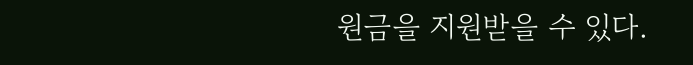원금을 지원받을 수 있다.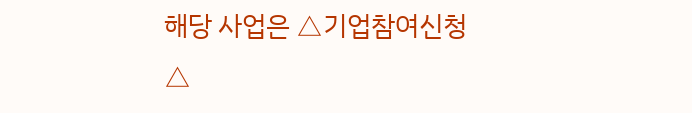해당 사업은 △기업참여신청 △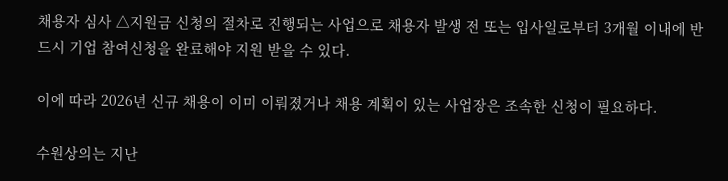채용자 심사 △지원금 신청의 절차로 진행되는 사업으로 채용자 발생 전 또는 입사일로부터 3개월 이내에 반드시 기업 참여신청을 완료해야 지원 받을 수 있다.

이에 따라 2026년 신규 채용이 이미 이뤄졌거나 채용 계획이 있는 사업장은 조속한 신청이 필요하다.

수원상의는 지난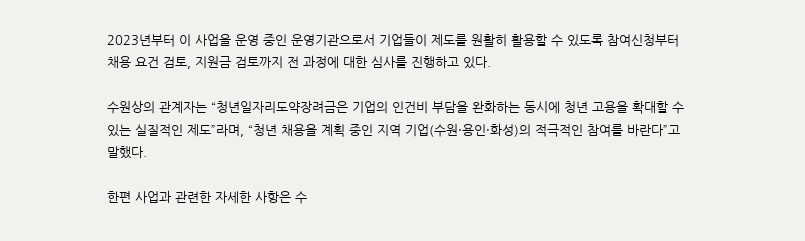2023년부터 이 사업을 운영 중인 운영기관으로서 기업들이 제도를 원활히 활용할 수 있도록 참여신청부터 채용 요건 검토, 지원금 검토까지 전 과정에 대한 심사를 진행하고 있다.

수원상의 관계자는 “청년일자리도약장려금은 기업의 인건비 부담을 완화하는 동시에 청년 고용을 확대할 수 있는 실질적인 제도”라며, “청년 채용을 계획 중인 지역 기업(수원·용인·화성)의 적극적인 참여를 바란다”고 말했다.

한편 사업과 관련한 자세한 사항은 수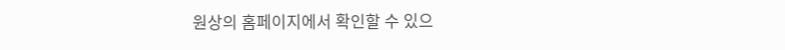원상의 홈페이지에서 확인할 수 있으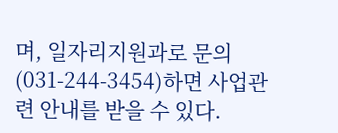며, 일자리지원과로 문의(031-244-3454)하면 사업관련 안내를 받을 수 있다.